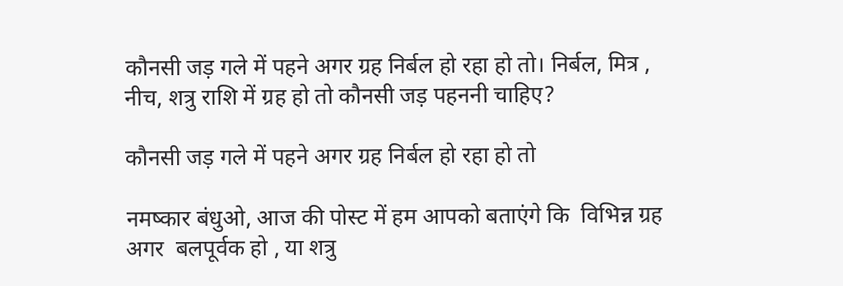कौनसी जड़ गले में पहने अगर ग्रह निर्बल हो रहा हो तो। निर्बल, मित्र , नीच, शत्रु राशि में ग्रह हो तो कौनसी जड़ पहननी चाहिए?

कौनसी जड़ गले में पहने अगर ग्रह निर्बल हो रहा हो तो

नमष्कार बंधुओ, आज की पोस्ट में हम आपको बताएंगे कि  विभिन्न ग्रह अगर  बलपूर्वक हो , या शत्रु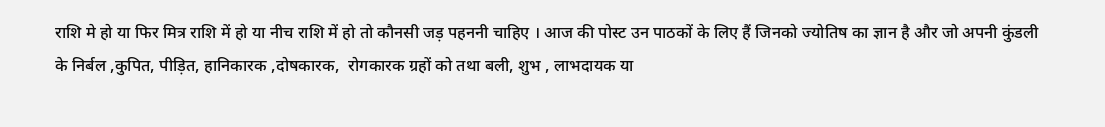राशि मे हो या फिर मित्र राशि में हो या नीच राशि में हो तो कौनसी जड़ पहननी चाहिए । आज की पोस्ट उन पाठकों के लिए हैं जिनको ज्योतिष का ज्ञान है और जो अपनी कुंडली के निर्बल ,कुपित, पीड़ित, हानिकारक ,दोषकारक,  रोगकारक ग्रहों को तथा बली, शुभ , लाभदायक या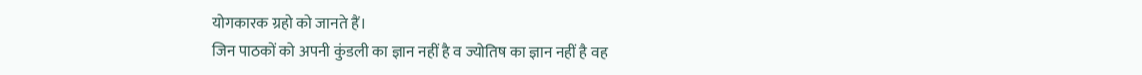योगकारक ग्रहो को जानते हैं।
जिन पाठकों को अपनी कुंडली का ज्ञान नहीं है व ज्योतिष का ज्ञान नहीं है वह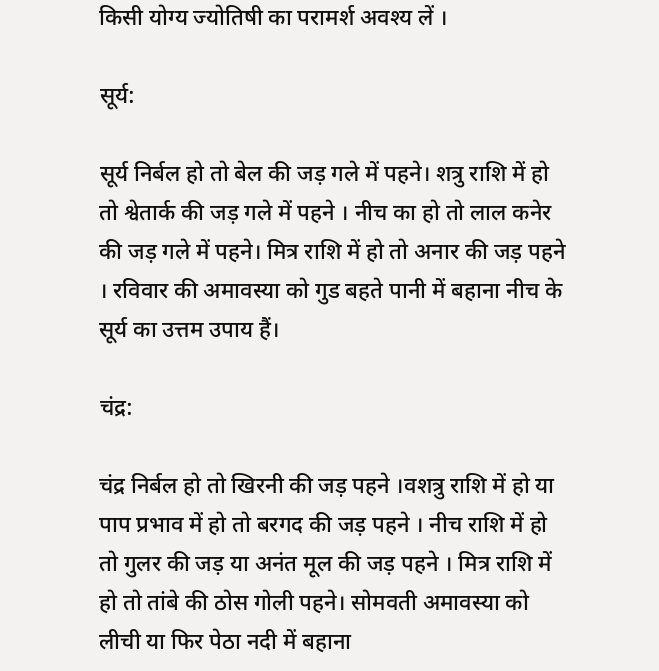किसी योग्य ज्योतिषी का परामर्श अवश्य लें ।

सूर्य:

सूर्य निर्बल हो तो बेल की जड़ गले में पहने। शत्रु राशि में हो तो श्वेतार्क की जड़ गले में पहने । नीच का हो तो लाल कनेर की जड़ गले में पहने। मित्र राशि में हो तो अनार की जड़ पहने । रविवार की अमावस्या को गुड बहते पानी में बहाना नीच के सूर्य का उत्तम उपाय हैं।

चंद्र:

चंद्र निर्बल हो तो खिरनी की जड़ पहने ।वशत्रु राशि में हो या पाप प्रभाव में हो तो बरगद की जड़ पहने । नीच राशि में हो तो गुलर की जड़ या अनंत मूल की जड़ पहने । मित्र राशि में हो तो तांबे की ठोस गोली पहने। सोमवती अमावस्या को लीची या फिर पेठा नदी में बहाना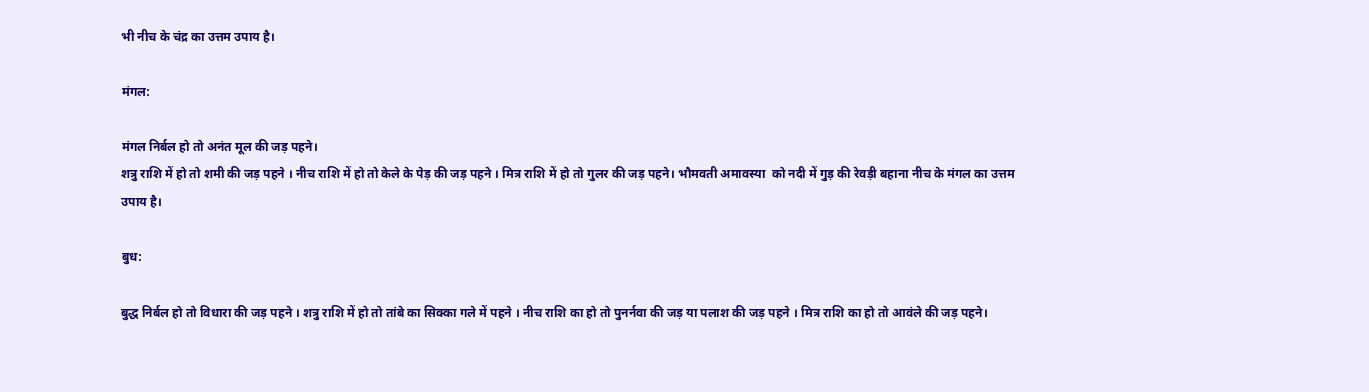भी नीच के चंद्र का उत्तम उपाय है।

मंगल:

मंगल निर्बल हो तो अनंत मूल की जड़ पहने।
शत्रु राशि में हो तो शमी की जड़ पहने । नीच राशि में हो तो केले के पेड़ की जड़ पहने । मित्र राशि में हो तो गुलर की जड़ पहने। भौमवती अमावस्या  को नदी में गुड़ की रेवड़ी बहाना नीच के मंगल का उत्तम उपाय है।

बुध:

बुद्ध निर्बल हो तो विधारा की जड़ पहने । शत्रु राशि में हो तो तांबे का सिक्का गले में पहने । नीच राशि का हो तो पुनर्नवा की जड़ या पलाश की जड़ पहने । मित्र राशि का हो तो आवंले की जड़ पहने।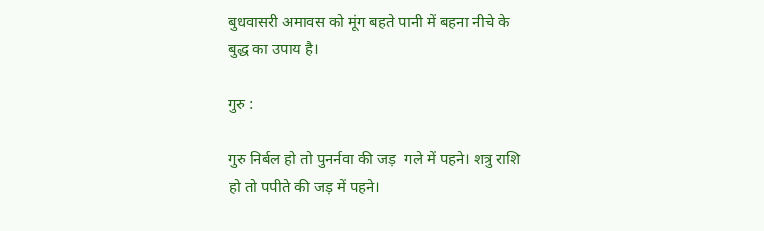बुधवासरी अमावस को मूंग बहते पानी में बहना नीचे के बुद्ध का उपाय है।

गुरु :

गुरु निर्बल हो तो पुनर्नवा की जड़  गले में पहने। शत्रु राशि हो तो पपीते की जड़ में पहने।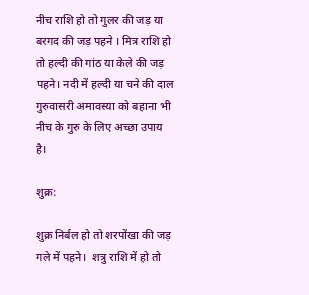नीच राशि हो तो गुलर की जड़ या बरगद की जड़ पहने । मित्र राशि हो तो हल्दी की गांठ या केले की जड़ पहने। नदी में हल्दी या चने की दाल गुरुवासरी अमावस्या को बहाना भी नीच के गुरु के लिए अच्छा उपाय है।

शुक्र:

शुक्र निर्बल हो तो शरपोंखा की जड़ गले में पहने।  शत्रु राशि में हो तो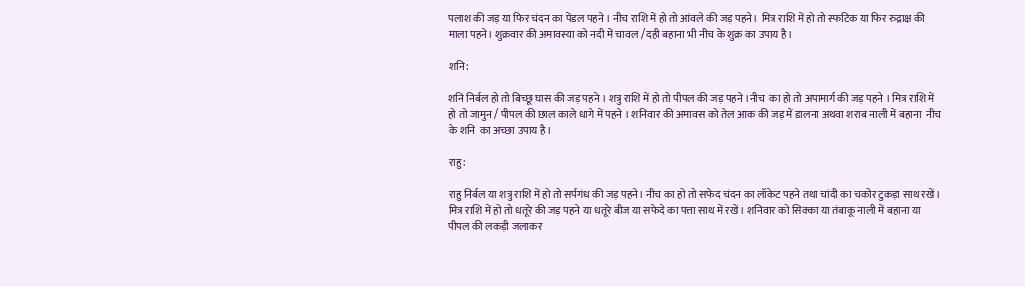पलाश की जड़ या फिर चंदन का पेंडल पहने । नीच राशि में हो तो आंवले की जड़ पहने।  मित्र राशि में हो तो स्फटिक या फिर रुद्राक्ष की माला पहने। शुक्रवार की अमावस्या को नदी में चावल /दही बहाना भी नीच के शुक्र का उपाय है।

शनि:

शनि निर्बल हो तो बिच्छू घास की जड़ पहने । शत्रु राशि में हो तो पीपल की जड़ पहने ।नीच  का हो तो अपामार्ग की जड़ पहने । मित्र राशि में हो तो जामुन / पीपल की छाल काले धागे में पहने । शनिवार की अमावस को तेल आक की जड़ में डालना अथवा शराब नाली में बहाना  नीच के शनि  का अच्छा उपाय है।

राहु:

राहु निर्बल या शत्रु राशि में हो तो सर्पगंध की जड़ पहने। नीच का हो तो सफेद चंदन का लॉकेट पहने तथा चांदी का चकोर टुकड़ा साथ रखें। मित्र राशि में हो तो धतूरे की जड़ पहने या धतूरे बीज या सफेदे का पत्ता साथ में रखें। शनिवार को सिक्का या तंबाकू नाली में बहाना या पीपल की लकड़ी जलाकर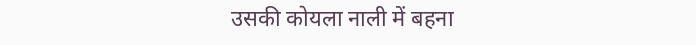उसकी कोयला नाली में बहना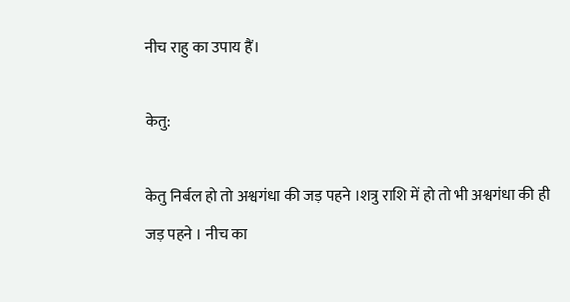नीच राहु का उपाय हैं।

केतु:

केतु निर्बल हो तो अश्वगंधा की जड़ पहने ।शत्रु राशि में हो तो भी अश्वगंधा की ही जड़ पहने । नीच का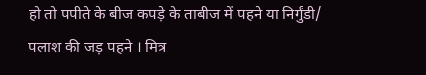हो तो पपीते के बीज कपड़े के ताबीज में पहने या निर्गुंडी/ पलाश की जड़ पहने । मित्र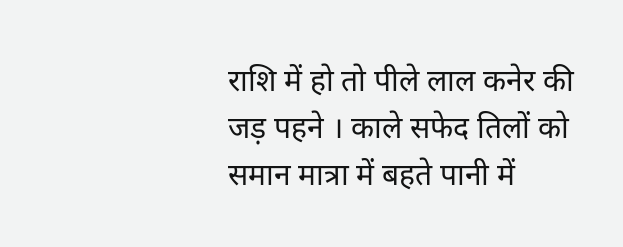राशि में हो तो पीले लाल कनेर की जड़ पहने । काले सफेद तिलों को समान मात्रा में बहते पानी में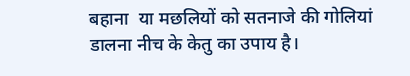बहाना  या मछलियों को सतनाजे की गोलियां डालना नीच के केतु का उपाय है।